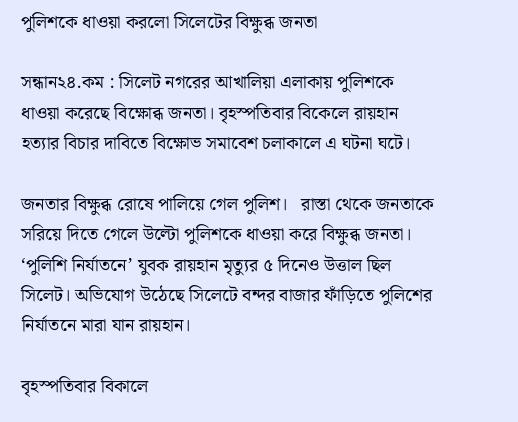পুলিশকে ধাওয়া করলো সিলেটের বিক্ষুব্ধ জনতা

সন্ধান২৪.কম : সিলেট নগরের আখালিয়া এলাকায় পুলিশকে ধাওয়া করেছে বিক্ষোব্ধ জনতা। বৃহস্পতিবার বিকেলে রায়হান হত্যার বিচার দাবিতে বিক্ষোভ সমাবেশ চলাকালে এ ঘটনা ঘটে।

জনতার বিক্ষুব্ধ রোষে পালিয়ে গেল পুলিশ।   রাস্তা থেকে জনতাকে সরিয়ে দিতে গেলে উল্টো পুলিশকে ধাওয়া করে বিক্ষুব্ধ জনতা। ‘পুলিশি নির্যাতনে’ যুবক রায়হান মৃত্যুর ৫ দিনেও উত্তাল ছিল সিলেট। অভিযোগ উঠেছে সিলেটে বন্দর বাজার ফাঁড়িতে পুলিশের নির্যাতনে মারা যান রায়হান।

বৃহস্পতিবার বিকালে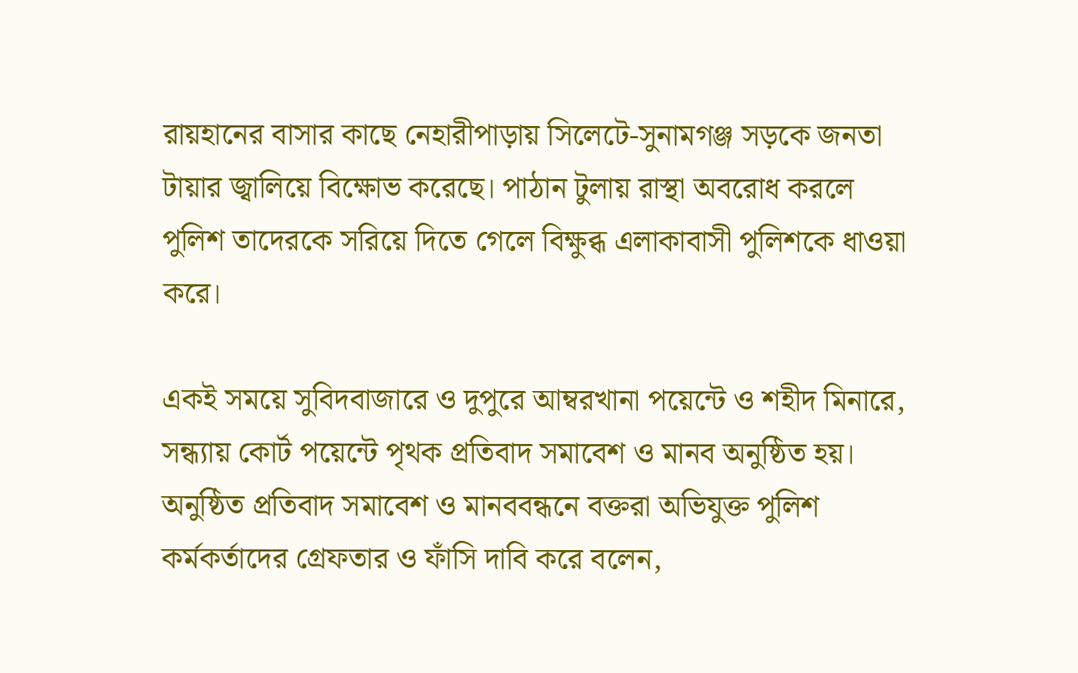রায়হানের বাসার কাছে নেহারীপাড়ায় সিলেটে-সুনামগঞ্জ সড়কে জনতা টায়ার জ্বালিয়ে বিক্ষোভ করেছে। পাঠান টুলায় রাস্থা অবরোধ করলে পুলিশ তাদেরকে সরিয়ে দিতে গেলে বিক্ষুব্ধ এলাকাবাসী পুলিশকে ধাওয়া করে।

একই সময়ে সুবিদবাজারে ও দুপুরে আম্বরখানা পয়েন্টে ও শহীদ মিনারে, সন্ধ্যায় কোর্ট পয়েন্টে পৃথক প্রতিবাদ সমাবেশ ও মানব অনুষ্ঠিত হয়। অনুষ্ঠিত প্রতিবাদ সমাবেশ ও মানববন্ধনে বক্তরা অভিযুক্ত পুলিশ কর্মকর্তাদের গ্রেফতার ও ফাঁসি দাবি করে বলেন,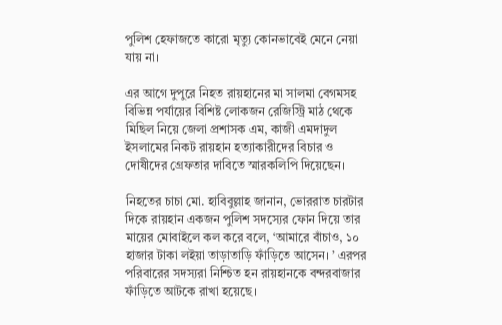পুলিশ হেফাজতে কারো মৃত্যু কোনভাবেই মেনে নেয়া যায় না।

এর আগে দুপুরে নিহত রায়হানের মা সালমা বেগমসহ বিভিন্ন পর্যায়ের বিশিষ্ট লোকজন রেজিস্ট্রি মাঠ থেকে মিছিল নিয়ে জেলা প্রশাসক এম, কাজী এমদাদুল ইসলামের নিকট রায়হান হত্যাকারীদের বিচার ও দোষীদের গ্রেফতার দাবিতে স্মারকলিপি দিয়েছেন।

নিহতের চাচা মো. হাবিবুল্লাহ জানান, ভোররাত চারটার দিকে রায়হান একজন পুলিশ সদস্যের ফোন দিয়ে তার মায়ের মোবাইলে কল করে বলে, ‘আমারে বাঁচাও, ১০ হাজার টাকা লইয়া তাড়াতাড়ি ফাঁড়িতে আসেন। ’ এরপর পরিবারের সদস্যরা নিশ্চিত হন রায়হানকে বন্দরবাজার ফাঁড়িতে আটকে রাখা হয়েছে।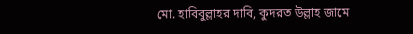মো. হাবিবুল্লাহর দাবি, কুদরত উল্লাহ জামে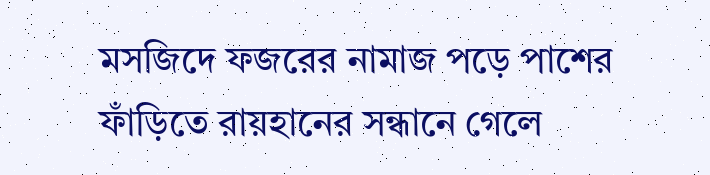মসজিদে ফজরের নামাজ পড়ে পাশের ফাঁড়িতে রায়হানের সন্ধানে গেলে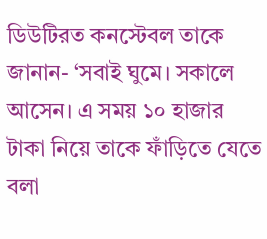ডিউটিরত কনস্টেবল তাকে জানান- ‘সবাই ঘুমে। সকালে আসেন। এ সময় ১০ হাজার টাকা নিয়ে তাকে ফাঁড়িতে যেতে বলা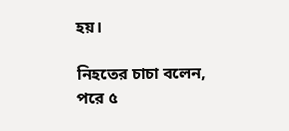হয়।

নিহতের চাচা বলেন, পরে ৫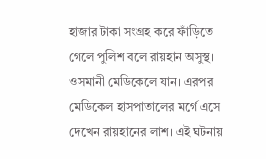হাজার টাকা সংগ্রহ করে ফাঁড়িতে গেলে পুলিশ বলে রায়হান অসুস্থ। ওসমানী মেডিকেলে যান। এরপর মেডিকেল হাসপাতালের মর্গে এসে দেখেন রায়হানের লাশ। এই ঘটনায়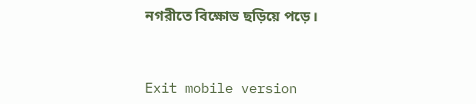নগরীতে বিক্ষোভ ছড়িয়ে পড়ে।



Exit mobile version